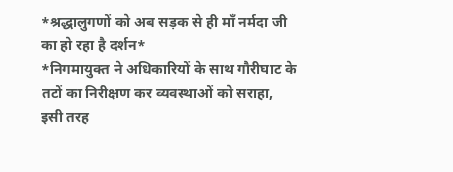*श्रद्धालुगणों को अब सड़क से ही मॉं नर्मदा जी का हो रहा है दर्शन*
*निगमायुक्त ने अधिकारियों के साथ गौरीघाट के तटों का निरीक्षण कर व्यवस्थाओं को सराहा, इसी तरह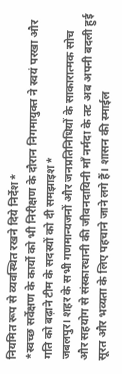नियमित रूप से व्यवस्थित रखने दिये निर्देश*
*स्वच्छ सर्वेक्षण के कार्यो को भी निरीक्षण के दौरान निगमायुक्त ने स्वयं परखा और गति को बढ़ाने टीम के सदस्यों को दी समझाइश*
जबलपुर। शहर के सभी गणमान्यजनों और जनप्रतिनिधियों के साकारात्मक सोच और सहयोग से संस्कारधानी की जीवनदायिनी माँ नर्मदा के तट अब अपनी बदली हुई सूरत और भव्यता के लिए पहचाने जाने लगे हैं। शासन की स्माईल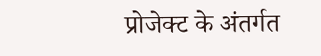प्रोजेक्ट के अंतर्गत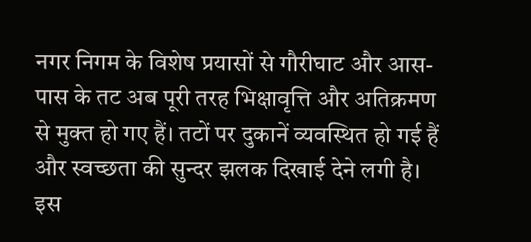नगर निगम के विशेष प्रयासों से गौरीघाट और आस-पास के तट अब पूरी तरह भिक्षावृत्ति और अतिक्रमण से मुक्त हो गए हैं। तटों पर दुकानें व्यवस्थित हो गई हैं और स्वच्छता की सुन्दर झलक दिखाई देने लगी है। इस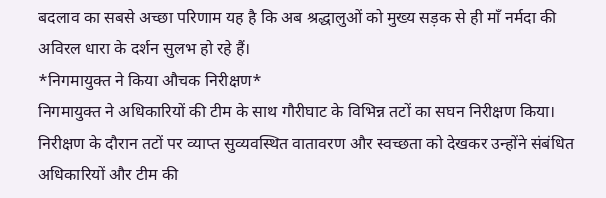बदलाव का सबसे अच्छा परिणाम यह है कि अब श्रद्धालुओं को मुख्य सड़क से ही माँ नर्मदा की अविरल धारा के दर्शन सुलभ हो रहे हैं।
*निगमायुक्त ने किया औचक निरीक्षण*
निगमायुक्त ने अधिकारियों की टीम के साथ गौरीघाट के विभिन्न तटों का सघन निरीक्षण किया। निरीक्षण के दौरान तटों पर व्याप्त सुव्यवस्थित वातावरण और स्वच्छता को देखकर उन्होंने संबंधित अधिकारियों और टीम की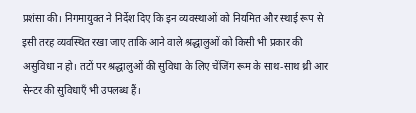प्रशंसा की। निगमायुक्त ने निर्देश दिए कि इन व्यवस्थाओं को नियमित और स्थाई रूप से इसी तरह व्यवस्थित रखा जाए ताकि आने वाले श्रद्धालुओं को किसी भी प्रकार की असुविधा न हो। तटों पर श्रद्धालुओं की सुविधा के लिए चेंजिंग रूम के साथ-साथ थ्री आर सेन्टर की सुविधाऍं भी उपलब्ध हैं।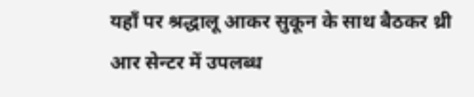यहॉं पर श्रद्धालू आकर सुकून के साथ बैठकर थ्री आर सेन्टर में उपलब्ध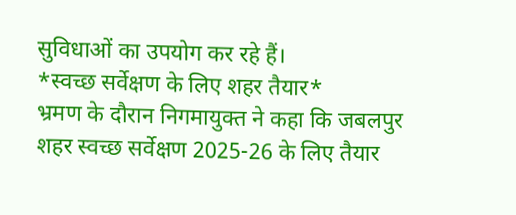सुविधाओं का उपयोग कर रहे हैं।
*स्वच्छ सर्वेक्षण के लिए शहर तैयार*
भ्रमण के दौरान निगमायुक्त ने कहा कि जबलपुर शहर स्वच्छ सर्वेक्षण 2025-26 के लिए तैयार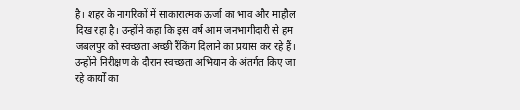है। शहर के नागरिकों में साकारात्मक ऊर्जा का भाव और माहौल दिख रहा है। उन्होंने कहा कि इस वर्ष आम जनभागीदारी से हम जबलपुर को स्वच्छता अच्छी रैंकिंग दिलाने का प्रयास कर रहे हैं। उन्होंने निरीक्षण के दौरान स्वच्छता अभियान के अंतर्गत किए जा रहे कार्यों का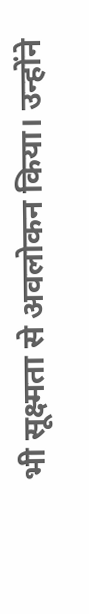भी सूक्ष्मता से अवलोकन किया। उन्होंने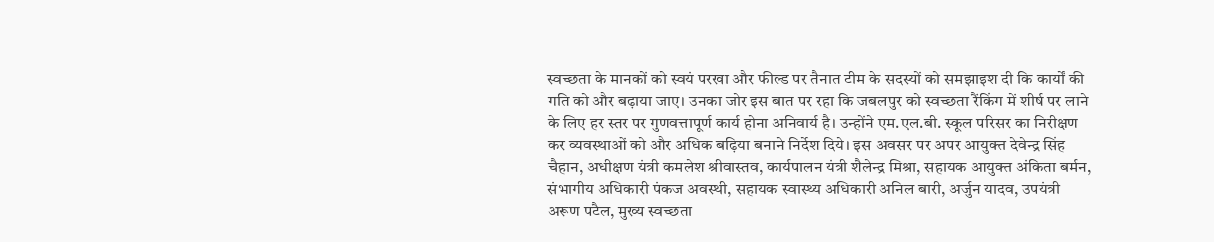स्वच्छता के मानकों को स्वयं परखा और फील्ड पर तैनात टीम के सदस्यों को समझाइश दी कि कार्यों की गति को और बढ़ाया जाए। उनका जोर इस बात पर रहा कि जबलपुर को स्वच्छता रैंकिंग में शीर्ष पर लाने के लिए हर स्तर पर गुणवत्तापूर्ण कार्य होना अनिवार्य है। उन्होंने एम.एल.बी. स्कूल परिसर का निरीक्षण कर व्यवस्थाओं को और अधिक बढ़िया बनाने निर्देश दिये। इस अवसर पर अपर आयुक्त देवेन्द्र सिंह चैहान, अधीक्षण यंत्री कमलेश श्रीवास्तव, कार्यपालन यंत्री शैलेन्द्र मिश्रा, सहायक आयुक्त अंकिता बर्मन, संभागीय अधिकारी पंकज अवस्थी, सहायक स्वास्थ्य अधिकारी अनिल बारी, अर्जुन यादव, उपयंत्री अरूण पटैल, मुख्य स्वच्छता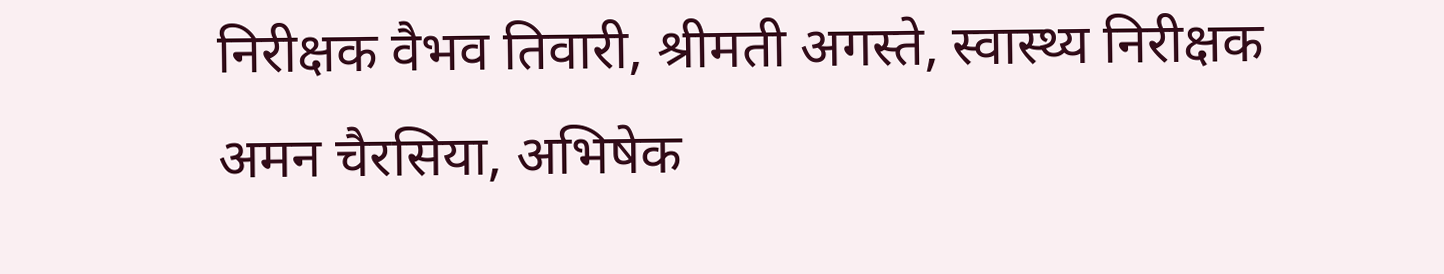निरीक्षक वैभव तिवारी, श्रीमती अगस्ते, स्वास्थ्य निरीक्षक अमन चैरसिया, अभिषेक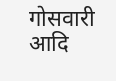गोसवारी आदि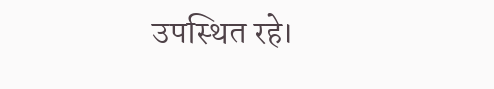उपस्थित रहे।